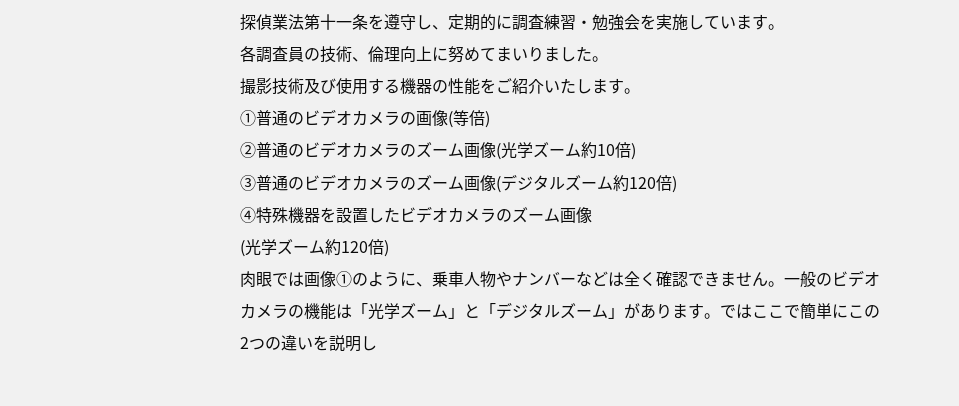探偵業法第十一条を遵守し、定期的に調査練習・勉強会を実施しています。
各調査員の技術、倫理向上に努めてまいりました。
撮影技術及び使用する機器の性能をご紹介いたします。
①普通のビデオカメラの画像(等倍)
②普通のビデオカメラのズーム画像(光学ズーム約10倍)
③普通のビデオカメラのズーム画像(デジタルズーム約120倍)
④特殊機器を設置したビデオカメラのズーム画像
(光学ズーム約120倍)
肉眼では画像①のように、乗車人物やナンバーなどは全く確認できません。一般のビデオカメラの機能は「光学ズーム」と「デジタルズーム」があります。ではここで簡単にこの2つの違いを説明し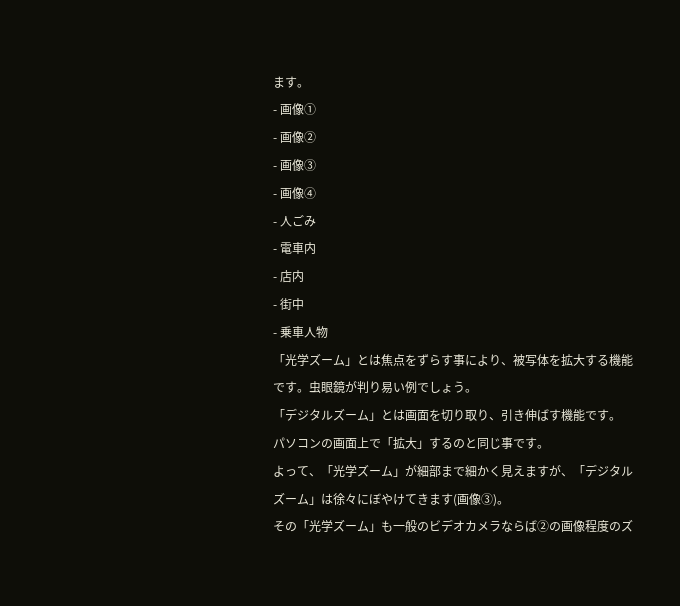ます。
- 画像①
- 画像②
- 画像③
- 画像④
- 人ごみ
- 電車内
- 店内
- 街中
- 乗車人物
「光学ズーム」とは焦点をずらす事により、被写体を拡大する機能です。虫眼鏡が判り易い例でしょう。
「デジタルズーム」とは画面を切り取り、引き伸ばす機能です。
パソコンの画面上で「拡大」するのと同じ事です。
よって、「光学ズーム」が細部まで細かく見えますが、「デジタルズーム」は徐々にぼやけてきます(画像③)。
その「光学ズーム」も一般のビデオカメラならば②の画像程度のズ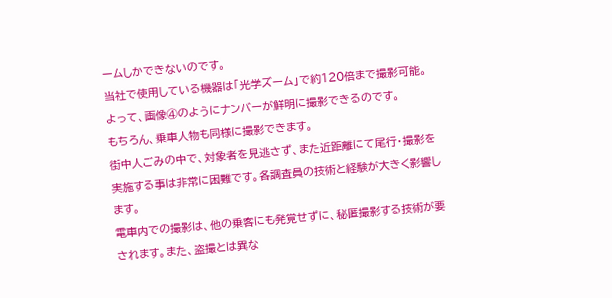ームしかできないのです。
当社で使用している機器は「光学ズーム」で約120倍まで撮影可能。
よって、画像④のようにナンバーが鮮明に撮影できるのです。
もちろん、乗車人物も同様に撮影できます。
街中人ごみの中で、対象者を見逃さず、また近距離にて尾行・撮影を実施する事は非常に困難です。各調査員の技術と経験が大きく影響します。
電車内での撮影は、他の乗客にも発覚せずに、秘匿撮影する技術が要されます。また、盗撮とは異な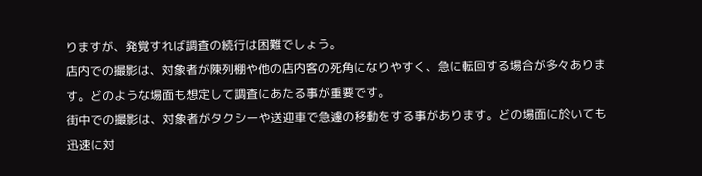りますが、発覚すれば調査の続行は困難でしょう。
店内での撮影は、対象者が陳列棚や他の店内客の死角になりやすく、急に転回する場合が多々あります。どのような場面も想定して調査にあたる事が重要です。
街中での撮影は、対象者がタクシーや送迎車で急遽の移動をする事があります。どの場面に於いても迅速に対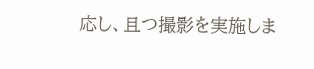応し、且つ撮影を実施しま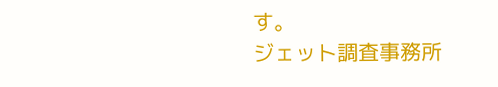す。
ジェット調査事務所